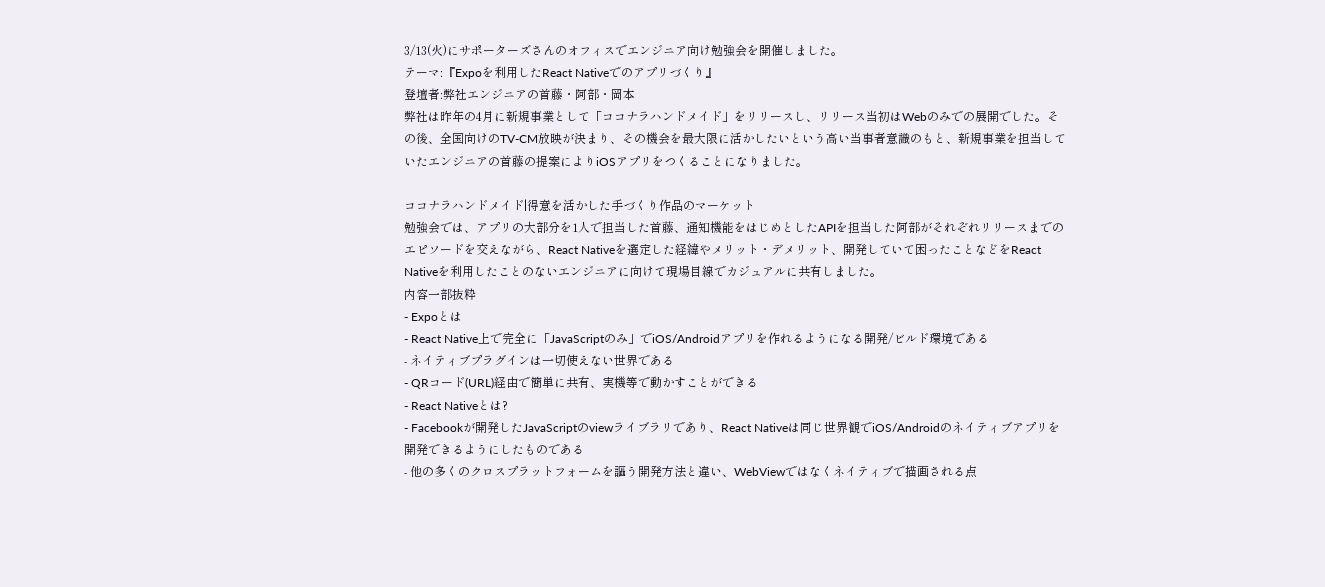3/13(火)にサポーターズさんのオフィスでエンジニア向け勉強会を開催しました。
テーマ:『Expoを利用したReact Nativeでのアプリづくり』
登壇者:弊社エンジニアの首藤・阿部・岡本
弊社は昨年の4月に新規事業として「ココナラハンドメイド」をリリースし、リリース当初はWebのみでの展開でした。その後、全国向けのTV-CM放映が決まり、その機会を最大限に活かしたいという高い当事者意識のもと、新規事業を担当していたエンジニアの首藤の提案によりiOSアプリをつくることになりました。

ココナラハンドメイド|得意を活かした手づくり作品のマーケット
勉強会では、アプリの大部分を1人で担当した首藤、通知機能をはじめとしたAPIを担当した阿部がそれぞれリリースまでのエピソードを交えながら、React Nativeを選定した経緯やメリット・デメリット、開発していて困ったことなどをReact Nativeを利用したことのないエンジニアに向けて現場目線でカジュアルに共有しました。
内容一部抜粋
- Expoとは
- React Native上で完全に「JavaScriptのみ」でiOS/Androidアプリを作れるようになる開発/ビルド環境である
- ネイティブプラグインは一切使えない世界である
- QRコード(URL)経由で簡単に共有、実機等で動かすことができる
- React Nativeとは?
- Facebookが開発したJavaScriptのviewライブラリであり、React Nativeは同じ世界観でiOS/Androidのネイティブアプリを開発できるようにしたものである
- 他の多くのクロスプラットフォームを謳う開発方法と違い、WebViewではなくネイティブで描画される点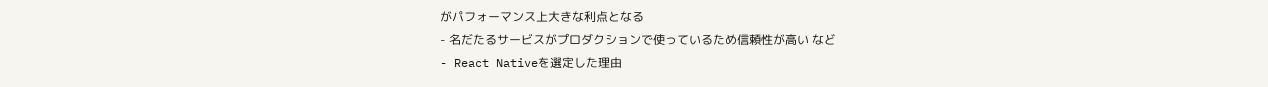がパフォーマンス上大きな利点となる
- 名だたるサービスがプロダクションで使っているため信頼性が高い など
- React Nativeを選定した理由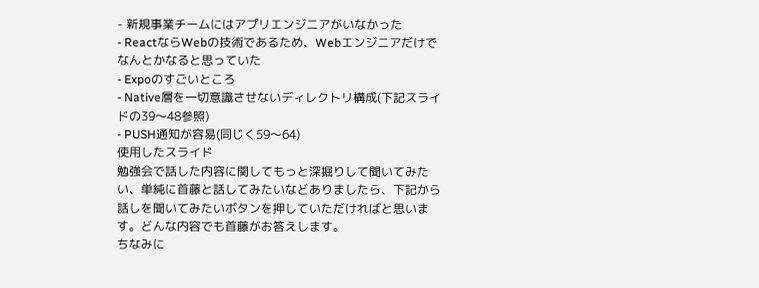- 新規事業チームにはアプリエンジニアがいなかった
- ReactならWebの技術であるため、Webエンジニアだけでなんとかなると思っていた
- Expoのすごいところ
- Native層を一切意識させないディレクトリ構成(下記スライドの39〜48参照)
- PUSH通知が容易(同じく59〜64)
使用したスライド
勉強会で話した内容に関してもっと深掘りして聞いてみたい、単純に首藤と話してみたいなどありましたら、下記から話しを聞いてみたいボタンを押していただければと思います。どんな内容でも首藤がお答えします。
ちなみに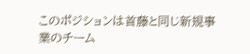このポジションは首藤と同じ新規事業のチーム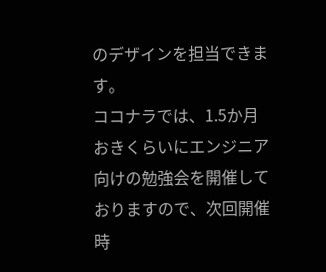のデザインを担当できます。
ココナラでは、1.5か月おきくらいにエンジニア向けの勉強会を開催しておりますので、次回開催時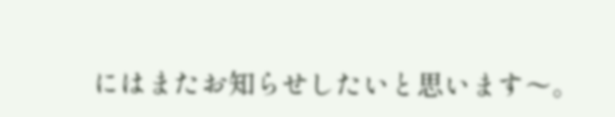にはまたお知らせしたいと思います〜。